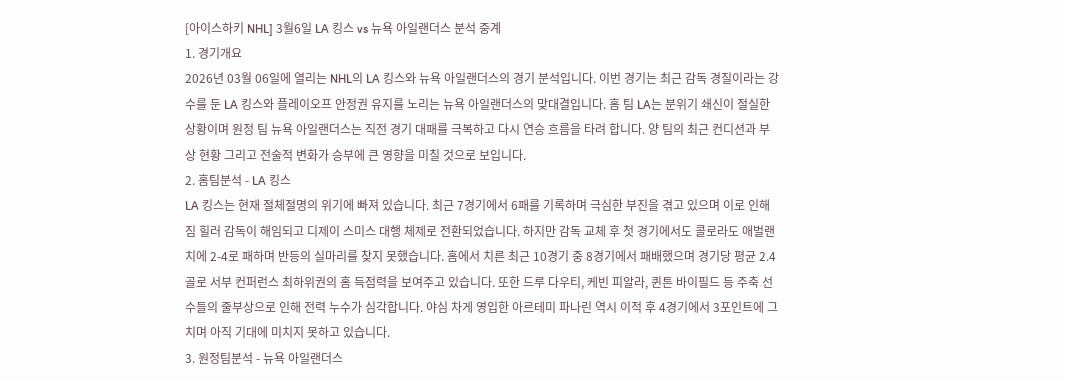[아이스하키 NHL] 3월6일 LA 킹스 vs 뉴욕 아일랜더스 분석 중계
1. 경기개요
2026년 03월 06일에 열리는 NHL의 LA 킹스와 뉴욕 아일랜더스의 경기 분석입니다. 이번 경기는 최근 감독 경질이라는 강수를 둔 LA 킹스와 플레이오프 안정권 유지를 노리는 뉴욕 아일랜더스의 맞대결입니다. 홈 팀 LA는 분위기 쇄신이 절실한 상황이며 원정 팀 뉴욕 아일랜더스는 직전 경기 대패를 극복하고 다시 연승 흐름을 타려 합니다. 양 팀의 최근 컨디션과 부상 현황 그리고 전술적 변화가 승부에 큰 영향을 미칠 것으로 보입니다.
2. 홈팀분석 - LA 킹스
LA 킹스는 현재 절체절명의 위기에 빠져 있습니다. 최근 7경기에서 6패를 기록하며 극심한 부진을 겪고 있으며 이로 인해 짐 힐러 감독이 해임되고 디제이 스미스 대행 체제로 전환되었습니다. 하지만 감독 교체 후 첫 경기에서도 콜로라도 애벌랜치에 2-4로 패하며 반등의 실마리를 찾지 못했습니다. 홈에서 치른 최근 10경기 중 8경기에서 패배했으며 경기당 평균 2.4골로 서부 컨퍼런스 최하위권의 홈 득점력을 보여주고 있습니다. 또한 드루 다우티, 케빈 피알라, 퀸튼 바이필드 등 주축 선수들의 줄부상으로 인해 전력 누수가 심각합니다. 야심 차게 영입한 아르테미 파나린 역시 이적 후 4경기에서 3포인트에 그치며 아직 기대에 미치지 못하고 있습니다.
3. 원정팀분석 - 뉴욕 아일랜더스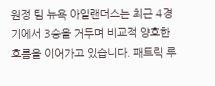원정 팀 뉴욕 아일랜더스는 최근 4경기에서 3승을 거두며 비교적 양호한 흐름을 이어가고 있습니다. 패트릭 루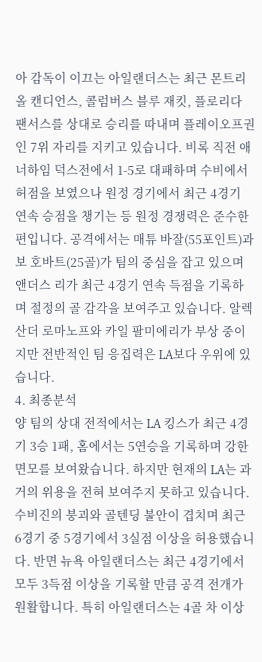아 감독이 이끄는 아일랜더스는 최근 몬트리올 캔디언스, 콜럼버스 블루 재킷, 플로리다 팬서스를 상대로 승리를 따내며 플레이오프권인 7위 자리를 지키고 있습니다. 비록 직전 애너하임 덕스전에서 1-5로 대패하며 수비에서 허점을 보였으나 원정 경기에서 최근 4경기 연속 승점을 챙기는 등 원정 경쟁력은 준수한 편입니다. 공격에서는 매튜 바잘(55포인트)과 보 호바트(25골)가 팀의 중심을 잡고 있으며 앤더스 리가 최근 4경기 연속 득점을 기록하며 절정의 골 감각을 보여주고 있습니다. 알렉산더 로마노프와 카일 팔미에리가 부상 중이지만 전반적인 팀 응집력은 LA보다 우위에 있습니다.
4. 최종분석
양 팀의 상대 전적에서는 LA 킹스가 최근 4경기 3승 1패, 홈에서는 5연승을 기록하며 강한 면모를 보여왔습니다. 하지만 현재의 LA는 과거의 위용을 전혀 보여주지 못하고 있습니다. 수비진의 붕괴와 골텐딩 불안이 겹치며 최근 6경기 중 5경기에서 3실점 이상을 허용했습니다. 반면 뉴욕 아일랜더스는 최근 4경기에서 모두 3득점 이상을 기록할 만큼 공격 전개가 원활합니다. 특히 아일랜더스는 4골 차 이상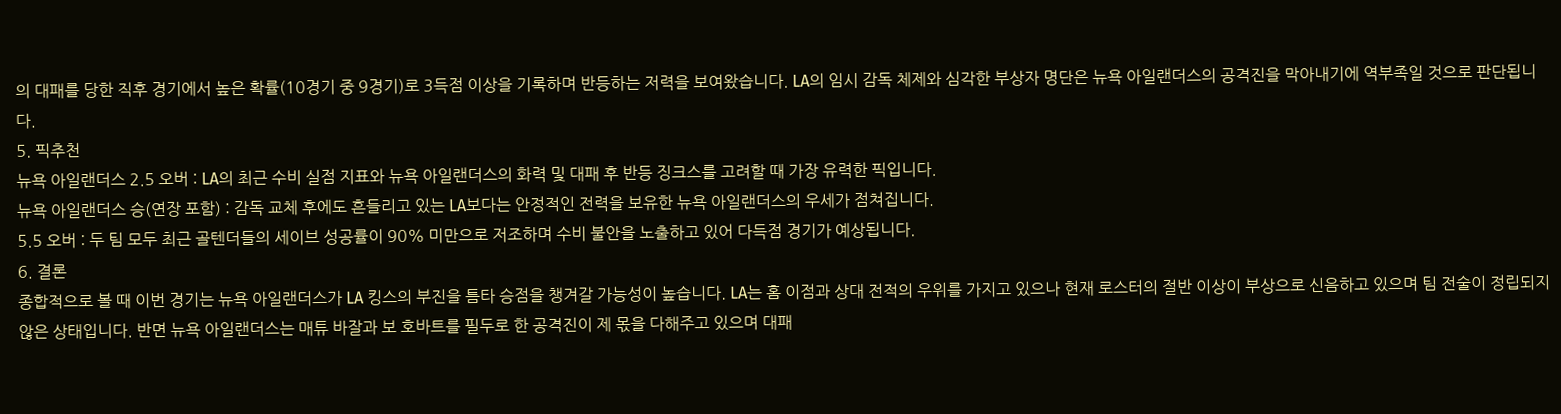의 대패를 당한 직후 경기에서 높은 확률(10경기 중 9경기)로 3득점 이상을 기록하며 반등하는 저력을 보여왔습니다. LA의 임시 감독 체제와 심각한 부상자 명단은 뉴욕 아일랜더스의 공격진을 막아내기에 역부족일 것으로 판단됩니다.
5. 픽추천
뉴욕 아일랜더스 2.5 오버 : LA의 최근 수비 실점 지표와 뉴욕 아일랜더스의 화력 및 대패 후 반등 징크스를 고려할 때 가장 유력한 픽입니다.
뉴욕 아일랜더스 승(연장 포함) : 감독 교체 후에도 흔들리고 있는 LA보다는 안정적인 전력을 보유한 뉴욕 아일랜더스의 우세가 점쳐집니다.
5.5 오버 : 두 팀 모두 최근 골텐더들의 세이브 성공률이 90% 미만으로 저조하며 수비 불안을 노출하고 있어 다득점 경기가 예상됩니다.
6. 결론
종합적으로 볼 때 이번 경기는 뉴욕 아일랜더스가 LA 킹스의 부진을 틈타 승점을 챙겨갈 가능성이 높습니다. LA는 홈 이점과 상대 전적의 우위를 가지고 있으나 현재 로스터의 절반 이상이 부상으로 신음하고 있으며 팀 전술이 정립되지 않은 상태입니다. 반면 뉴욕 아일랜더스는 매튜 바잘과 보 호바트를 필두로 한 공격진이 제 몫을 다해주고 있으며 대패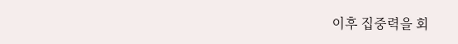이후 집중력을 회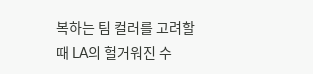복하는 팀 컬러를 고려할 때 LA의 헐거워진 수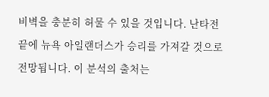비벽을 충분히 허물 수 있을 것입니다. 난타전 끝에 뉴욕 아일랜더스가 승리를 가져갈 것으로 전망됩니다. 이 분석의 출처는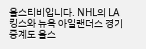올스티비입니다. NHL의 LA 킹스와 뉴욕 아일랜더스 경기 중계도 올스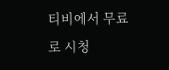티비에서 무료로 시청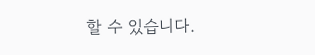할 수 있습니다.